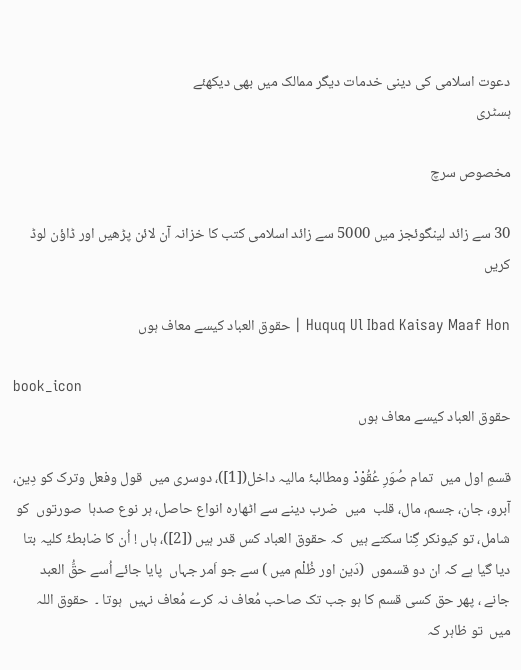دعوت اسلامی کی دینی خدمات دیگر ممالک میں بھی دیکھئے
ہسٹری

مخصوص سرچ

30 سے زائد لینگوئجز میں 5000 سے زائد اسلامی کتب کا خزانہ آن لائن پڑھیں اور ڈاؤن لوڈ کریں

Huquq Ul Ibad Kaisay Maaf Hon | حقوق العباد کیسے معاف ہوں

book_icon
حقوق العباد کیسے معاف ہوں

قسمِ اول میں  تمام صُوَرِ عُقُوْدْ ومطالبۂ مالیہ داخل([1])، دوسری میں  قول وفعل وترک کو دِین، آبرو، جان، جسم، مال، قلب  میں  ضرب دینے سے اٹھارہ انواع حاصل، ہر نوع صدہا  صورتوں  کو شامل، تو کیونکر گِنا سکتے ہیں  کہ حقوق العباد کس قدر ہیں ([2])، ہاں ! اُن کا ضابطۂ کلیہ بتا دیا گیا ہے کہ ان دو قسموں  (دَین اور ظُلْم میں ) سے جو اَمر جہاں  پایا جائے اُسے حقُّ العبد جانے ، پھر حق کسی قسم کا ہو جب تک صاحب مُعاف نہ کرے مُعاف نہیں  ہوتا ۔  حقوق اللہ میں  تو ظاہر کہ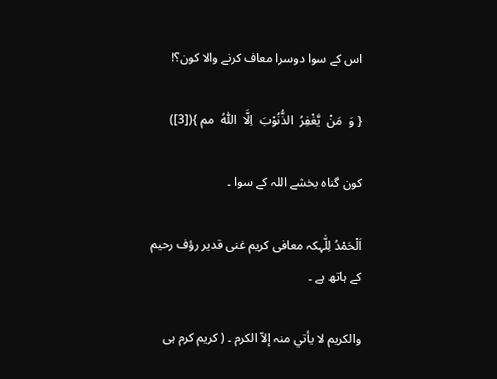اس کے سوا دوسرا معاف کرنے والا کون؟!

{ وَ  مَنْ  یَّغْفِرُ  الذُّنُوْبَ  اِلَّا  اللّٰهُ  مم }([3])

کون گناہ بخشے اللہ کے سوا ۔

اَلْحَمْدُ لِلّٰہکہ معافی کریم غنی قدیر رؤف رحیم کے ہاتھ ہے ۔

والکریم لا یأتي منہ إلاّ الکرم ۔ ( کریم کرم ہی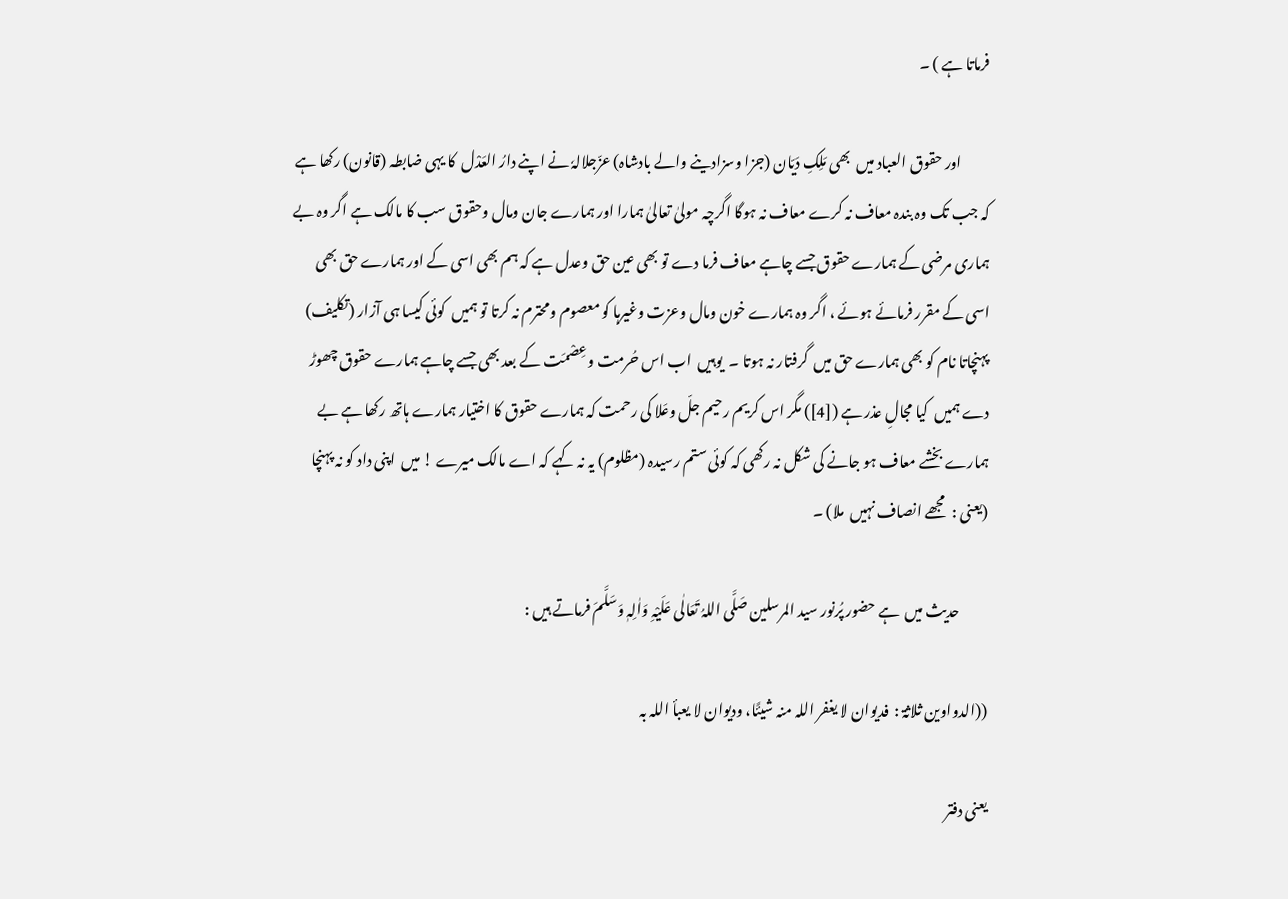فرماتا ہے ) ۔

          اور حقوق العباد میں  بھی مَلِکِ دَیّان (جزا وسزادینے والے بادشاہ) عزّجلالہٗ نے اپنے دارُ العَدْل  کا یہی ضابطہ (قانون) رکھا ہے کہ جب تک وہ بندہ معاف نہ کرے معاف نہ ہوگا اگرچہ مولیٰ تعالیٰ ہمارا اور ہمارے جان ومال وحقوق سب کا مالک ہے اگر وہ بے ہماری مرضی کے ہمارے حقوق جسے چاہے معاف فرما دے تو بھی عین حق وعدل ہے کہ ہم بھی اسی کے اور ہمارے حق بھی اسی کے مقرر فرمائے ہوئے ، اگر وہ ہمارے خون ومال وعزت وغیرہا کو معصوم ومحترم نہ کرتا تو ہمیں  کوئی کیسا ہی آزار (تکلیف) پہنچاتا نام کو بھی ہمارے حق میں  گرفتار نہ ہوتا ۔  یوہیں  اب اس حُرمت وعِصْمَت کے بعد بھی جسے چاہے ہمارے حقوق چھوڑ دے ہمیں  کیا مجالِ عذر ہے ([4]) مگر اس کریم رحیم جلّ وعَلا کی رحمت کہ ہمارے حقوق کا اختیار ہمارے ہاتھ رکھا ہے بے ہمارے بخشے معاف ہو جانے کی شکل نہ رکھی کہ کوئی ستم رسیدہ (مظلوم) یہ نہ کہے کہ اے مالک میرے ! میں  اپنی داد کو نہ پہنچا (یعنی :  مجھے انصاف نہیں  ملا) ۔

          حدیث میں  ہے حضور پُرنور سید المرسلین صَلَّی اللہُ تَعَالٰی عَلَیْہِ وَاٰلِہٖ وَسَلَّمَ فرماتے ہیں :

((الدواوین ثلاثۃ :  فدیوان لا یغفر اللہ منہ شیئًا، ودیوان لا یعبأ اللہ بہ

یعنی دفتر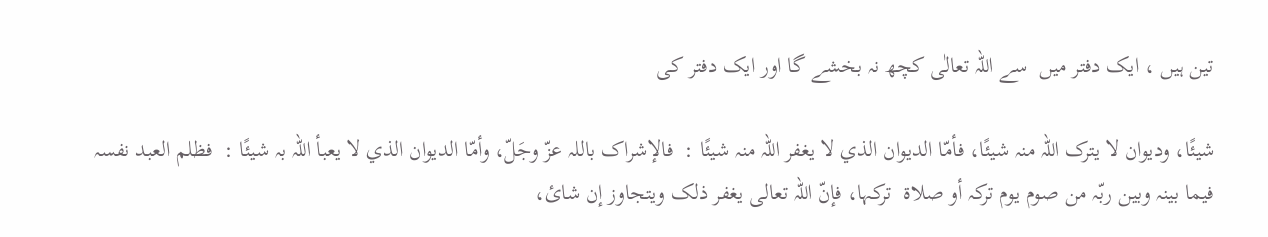تین ہیں ، ایک دفتر میں  سے اللہ تعالٰی کچھ نہ بخشے گا اور ایک دفتر کی

شیئًا، ودیوان لا یترک اللہ منہ شیئًا، فأمّا الدیوان الذي لا یغفر اللہ منہ شیئًا :  فالإشراک باللہ عزّ وجَلّ، وأمّا الدیوان الذي لا یعبأ اللہ بہ شیئًا :  فظلم العبد نفسہ فیما بینہ وبین ربّہ من صوم یوم ترکہ أو صلاۃ  ترکہا، فإنّ اللہ تعالی یغفر ذلک ویتجاوز إن شائ،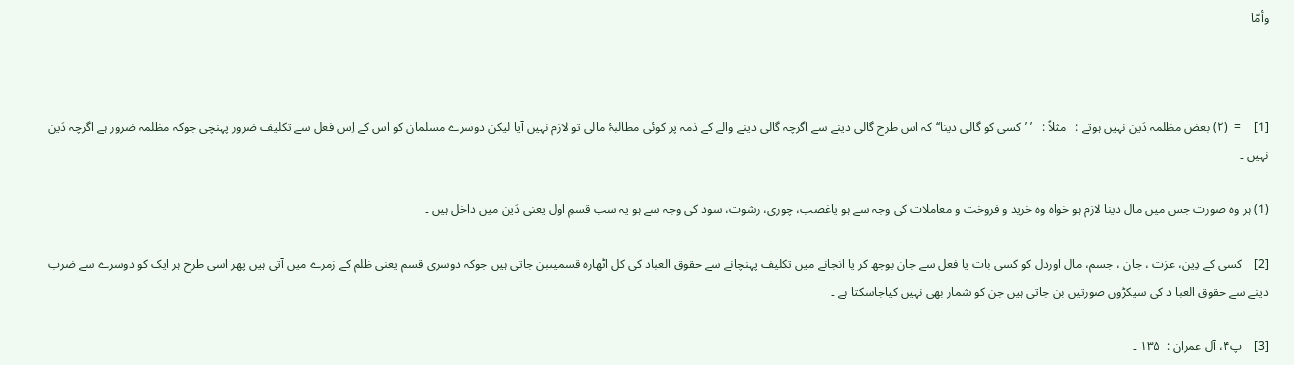وأمّا



[1]    =  (۲) بعض مظلمہ دَین نہیں ہوتے :   مثلاً :   ’ ’کسی کو گالی دینا‘‘کہ اس طرح گالی دینے سے اگرچہ گالی دینے والے کے ذمہ پر کوئی مطالبۂ مالی تو لازم نہیں آیا لیکن دوسرے مسلمان کو اس کے اِس فعل سے تکلیف ضرور پہنچی جوکہ مظلمہ ضرور ہے اگرچہ دَین نہیں ۔

(1) ہر وہ صورت جس میں مال دینا لازم ہو خواہ وہ خرید و فروخت و معاملات کی وجہ سے ہو یاغصب، چوری، رشوت، سود کی وجہ سے ہو یہ سب قسمِ اول یعنی دَین میں داخل ہیں ۔

[2]    کسی کے دِین، عزت ، جان ، جسم، مال اوردل کو کسی بات یا فعل سے جان بوجھ کر یا انجانے میں تکلیف پہنچانے سے حقوق العباد کی کل اٹھارہ قسمیںبن جاتی ہیں جوکہ دوسری قسم یعنی ظلم کے زمرے میں آتی ہیں پھر اسی طرح ہر ایک کو دوسرے سے ضرب دینے سے حقوق العبا د کی سیکڑوں صورتیں بن جاتی ہیں جن کو شمار بھی نہیں کیاجاسکتا ہے ۔

[3]    پ۴، آل عمران :  ۱۳۵ ۔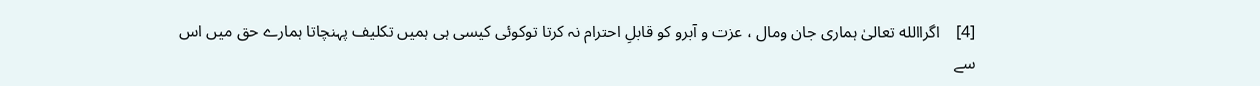[4]    اگراالله تعالیٰ ہماری جان ومال ، عزت و آبرو کو قابلِ احترام نہ کرتا توکوئی کیسی ہی ہمیں تکلیف پہنچاتا ہمارے حق میں اس سے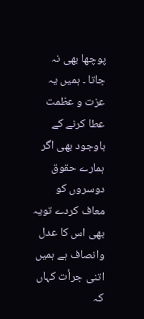پوچھا بھی نہ جاتا ۔ ہمیں یہ عزت و عظمت عطا کرنے کے باوجود بھی اگر ہمارے حقوق دوسروں کو معاف کردے تویہ بھی اس کا عدل وانصاف ہے ہمیں اتنی جرأت کہاں کہ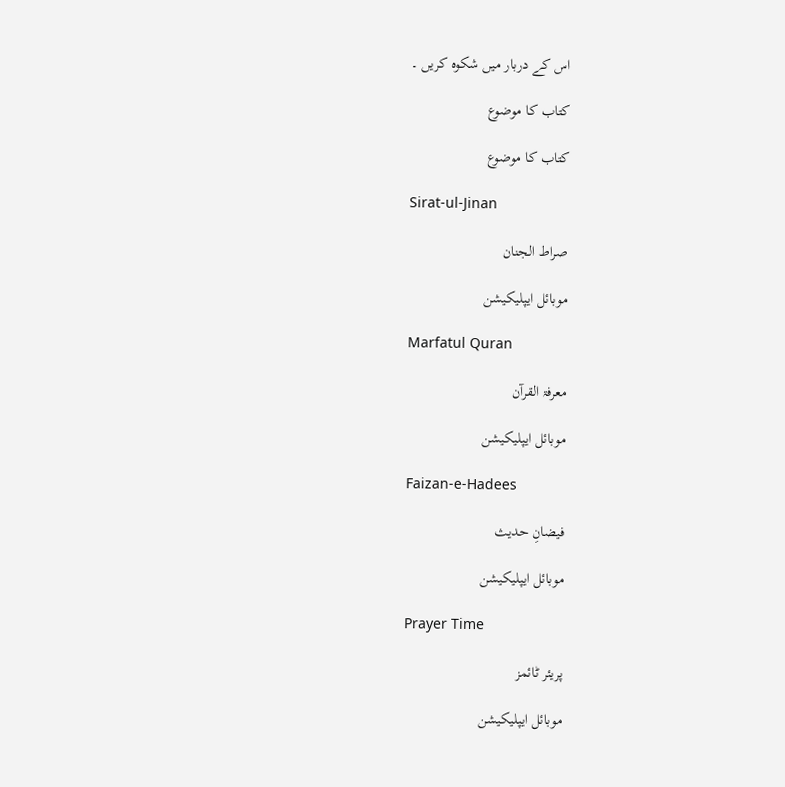اس کے دربار میں شکوہ کریں ۔

کتاب کا موضوع

کتاب کا موضوع

Sirat-ul-Jinan

صراط الجنان

موبائل ایپلیکیشن

Marfatul Quran

معرفۃ القرآن

موبائل ایپلیکیشن

Faizan-e-Hadees

فیضانِ حدیث

موبائل ایپلیکیشن

Prayer Time

پریئر ٹائمز

موبائل ایپلیکیشن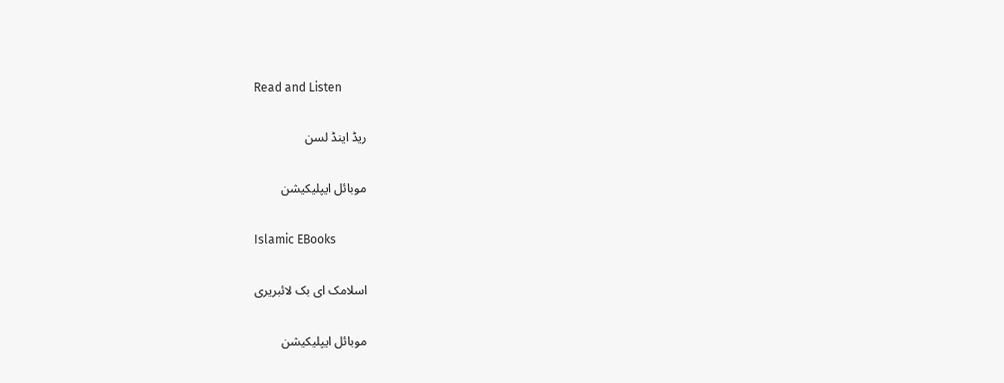Read and Listen

ریڈ اینڈ لسن

موبائل ایپلیکیشن

Islamic EBooks

اسلامک ای بک لائبریری

موبائل ایپلیکیشن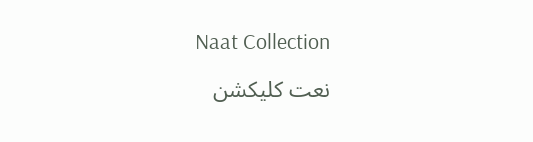Naat Collection

نعت کلیکشن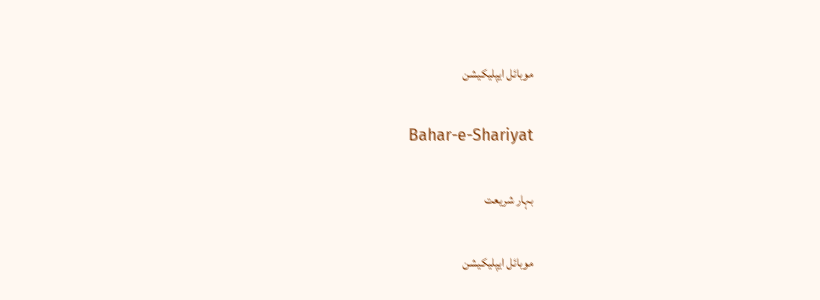موبائل ایپلیکیشن

Bahar-e-Shariyat

بہار شریعت

موبائل ایپلیکیشن